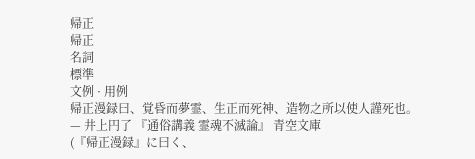帰正
帰正
名詞
標準
文例 · 用例
帰正漫録曰、覚昏而夢霊、生正而死神、造物之所以使人謹死也。
— 井上円了 『通俗講義 霊魂不滅論』 青空文庫
(『帰正漫録』に曰く、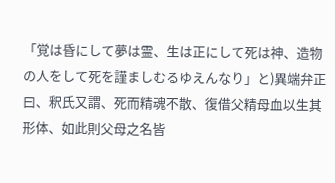「覚は昏にして夢は霊、生は正にして死は神、造物の人をして死を謹ましむるゆえんなり」と)異端弁正曰、釈氏又謂、死而精魂不散、復借父精母血以生其形体、如此則父母之名皆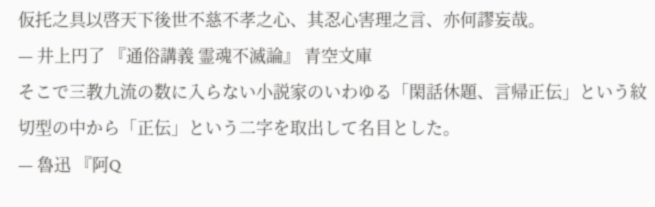仮托之具以啓天下後世不慈不孝之心、其忍心害理之言、亦何謬妄哉。
— 井上円了 『通俗講義 霊魂不滅論』 青空文庫
そこで三教九流の数に入らない小説家のいわゆる「閑話休題、言帰正伝」という紋切型の中から「正伝」という二字を取出して名目とした。
— 魯迅 『阿Q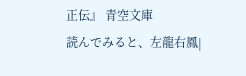正伝』 青空文庫
読んでみると、左龍右鳳|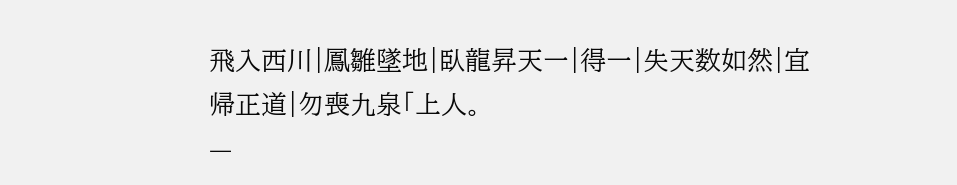飛入西川|鳳雛墜地|臥龍昇天一|得一|失天数如然|宜帰正道|勿喪九泉「上人。
—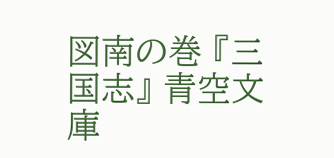図南の巻 『三国志』 青空文庫